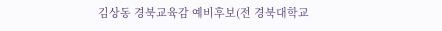김상동 경북교육감 예비후보(전 경북대학교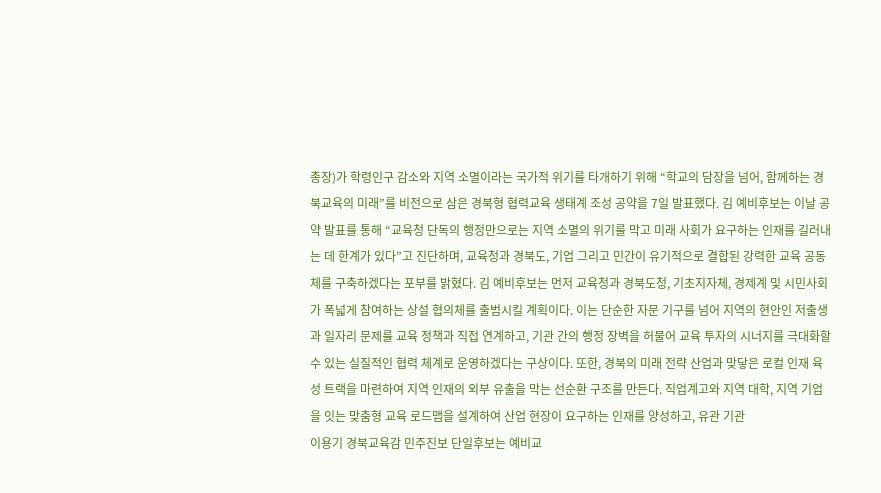총장)가 학령인구 감소와 지역 소멸이라는 국가적 위기를 타개하기 위해 “학교의 담장을 넘어, 함께하는 경북교육의 미래”를 비전으로 삼은 경북형 협력교육 생태계 조성 공약을 7일 발표했다. 김 예비후보는 이날 공약 발표를 통해 “교육청 단독의 행정만으로는 지역 소멸의 위기를 막고 미래 사회가 요구하는 인재를 길러내는 데 한계가 있다”고 진단하며, 교육청과 경북도, 기업 그리고 민간이 유기적으로 결합된 강력한 교육 공동체를 구축하겠다는 포부를 밝혔다. 김 예비후보는 먼저 교육청과 경북도청, 기초지자체, 경제계 및 시민사회가 폭넓게 참여하는 상설 협의체를 출범시킬 계획이다. 이는 단순한 자문 기구를 넘어 지역의 현안인 저출생과 일자리 문제를 교육 정책과 직접 연계하고, 기관 간의 행정 장벽을 허물어 교육 투자의 시너지를 극대화할 수 있는 실질적인 협력 체계로 운영하겠다는 구상이다. 또한, 경북의 미래 전략 산업과 맞닿은 로컬 인재 육성 트랙을 마련하여 지역 인재의 외부 유출을 막는 선순환 구조를 만든다. 직업계고와 지역 대학, 지역 기업을 잇는 맞춤형 교육 로드맵을 설계하여 산업 현장이 요구하는 인재를 양성하고, 유관 기관
이용기 경북교육감 민주진보 단일후보는 예비교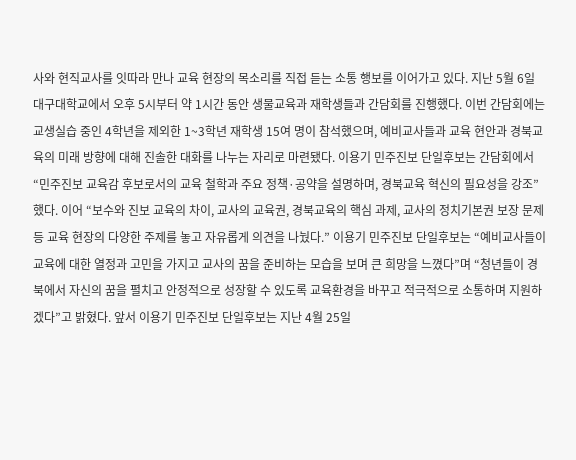사와 현직교사를 잇따라 만나 교육 현장의 목소리를 직접 듣는 소통 행보를 이어가고 있다. 지난 5월 6일 대구대학교에서 오후 5시부터 약 1시간 동안 생물교육과 재학생들과 간담회를 진행했다. 이번 간담회에는 교생실습 중인 4학년을 제외한 1~3학년 재학생 15여 명이 참석했으며, 예비교사들과 교육 현안과 경북교육의 미래 방향에 대해 진솔한 대화를 나누는 자리로 마련됐다. 이용기 민주진보 단일후보는 간담회에서 “민주진보 교육감 후보로서의 교육 철학과 주요 정책·공약을 설명하며, 경북교육 혁신의 필요성을 강조”했다. 이어 “보수와 진보 교육의 차이, 교사의 교육권, 경북교육의 핵심 과제, 교사의 정치기본권 보장 문제 등 교육 현장의 다양한 주제를 놓고 자유롭게 의견을 나눴다.” 이용기 민주진보 단일후보는 “예비교사들이 교육에 대한 열정과 고민을 가지고 교사의 꿈을 준비하는 모습을 보며 큰 희망을 느꼈다”며 “청년들이 경북에서 자신의 꿈을 펼치고 안정적으로 성장할 수 있도록 교육환경을 바꾸고 적극적으로 소통하며 지원하겠다”고 밝혔다. 앞서 이용기 민주진보 단일후보는 지난 4월 25일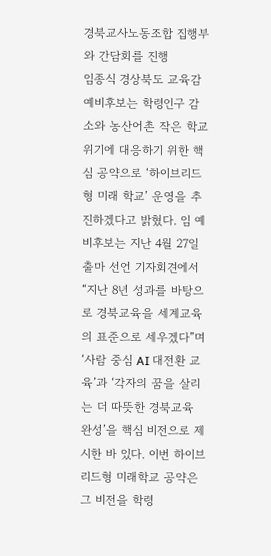경북교사노동조합 집행부와 간담회를 진행
임종식 경상북도 교육감 예비후보는 학령인구 감소와 농산어촌 작은 학교 위기에 대응하기 위한 핵심 공약으로 ‘하이브리드형 미래 학교’ 운영을 추진하겠다고 밝혔다. 임 예비후보는 지난 4월 27일 출마 선언 기자회견에서 “지난 8년 성과를 바탕으로 경북교육을 세계교육의 표준으로 세우겠다”며 ‘사람 중심 AI 대전환 교육’과 ‘각자의 꿈을 살리는 더 따뜻한 경북교육 완성’을 핵심 비전으로 제시한 바 있다. 이번 하이브리드형 미래학교 공약은 그 비전을 학령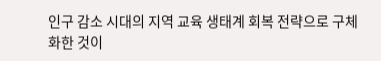인구 감소 시대의 지역 교육 생태계 회복 전략으로 구체화한 것이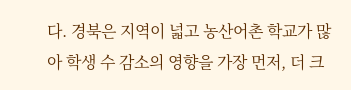다. 경북은 지역이 넓고 농산어촌 학교가 많아 학생 수 감소의 영향을 가장 먼저, 더 크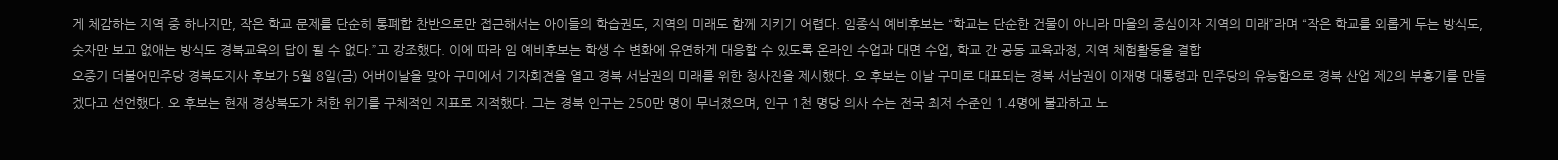게 체감하는 지역 중 하나지만, 작은 학교 문제를 단순히 통폐합 찬반으로만 접근해서는 아이들의 학습권도, 지역의 미래도 함께 지키기 어렵다. 임종식 예비후보는 “학교는 단순한 건물이 아니라 마을의 중심이자 지역의 미래”라며 “작은 학교를 외롭게 두는 방식도, 숫자만 보고 없애는 방식도 경북교육의 답이 될 수 없다.”고 강조했다. 이에 따라 임 예비후보는 학생 수 변화에 유연하게 대응할 수 있도록 온라인 수업과 대면 수업, 학교 간 공동 교육과정, 지역 체험활동을 결합
오중기 더불어민주당 경북도지사 후보가 5월 8일(금) 어버이날을 맞아 구미에서 기자회견을 열고 경북 서남권의 미래를 위한 청사진을 제시했다. 오 후보는 이날 구미로 대표되는 경북 서남권이 이재명 대통령과 민주당의 유능함으로 경북 산업 제2의 부흥기를 만들겠다고 선언했다. 오 후보는 현재 경상북도가 처한 위기를 구체적인 지표로 지적했다. 그는 경북 인구는 250만 명이 무너졌으며, 인구 1천 명당 의사 수는 전국 최저 수준인 1.4명에 불과하고 노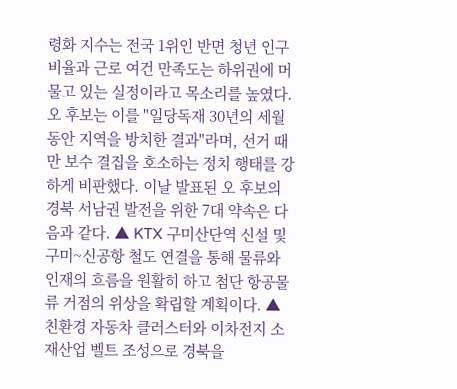령화 지수는 전국 1위인 반면 청년 인구 비율과 근로 여건 만족도는 하위권에 머물고 있는 실정이라고 목소리를 높였다. 오 후보는 이를 "일당독재 30년의 세월 동안 지역을 방치한 결과"라며, 선거 때만 보수 결집을 호소하는 정치 행태를 강하게 비판했다. 이날 발표된 오 후보의 경북 서남권 발전을 위한 7대 약속은 다음과 같다. ▲ KTX 구미산단역 신설 및 구미~신공항 철도 연결을 통해 물류와 인재의 흐름을 원활히 하고 첨단 항공물류 거점의 위상을 확립할 계획이다. ▲ 친환경 자동차 클러스터와 이차전지 소재산업 벨트 조성으로 경북을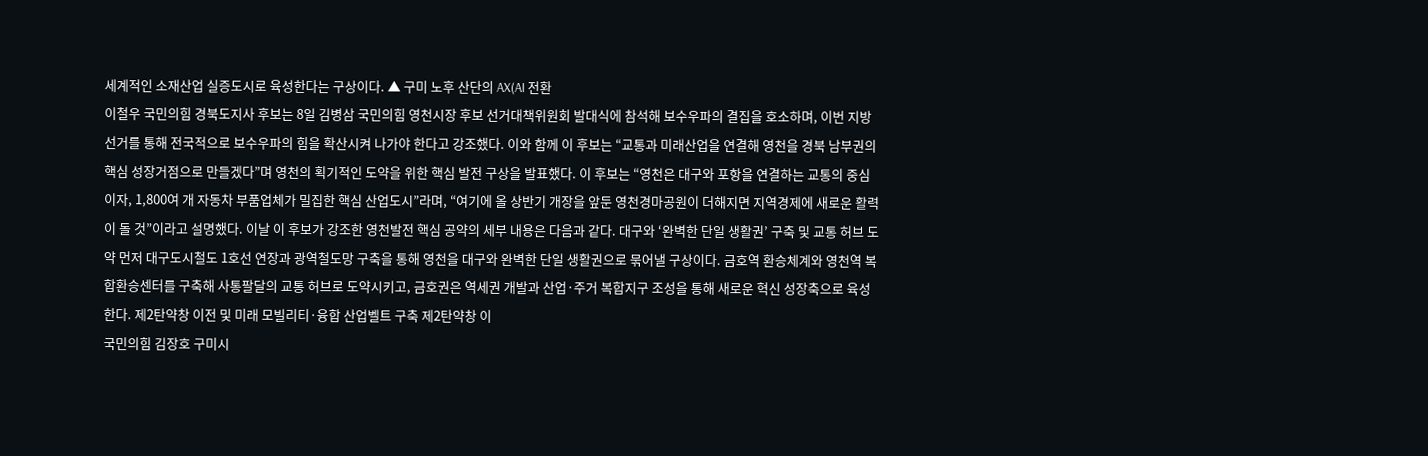세계적인 소재산업 실증도시로 육성한다는 구상이다. ▲ 구미 노후 산단의 AX(AI 전환
이철우 국민의힘 경북도지사 후보는 8일 김병삼 국민의힘 영천시장 후보 선거대책위원회 발대식에 참석해 보수우파의 결집을 호소하며, 이번 지방선거를 통해 전국적으로 보수우파의 힘을 확산시켜 나가야 한다고 강조했다. 이와 함께 이 후보는 “교통과 미래산업을 연결해 영천을 경북 남부권의 핵심 성장거점으로 만들겠다”며 영천의 획기적인 도약을 위한 핵심 발전 구상을 발표했다. 이 후보는 “영천은 대구와 포항을 연결하는 교통의 중심이자, 1,800여 개 자동차 부품업체가 밀집한 핵심 산업도시”라며, “여기에 올 상반기 개장을 앞둔 영천경마공원이 더해지면 지역경제에 새로운 활력이 돌 것”이라고 설명했다. 이날 이 후보가 강조한 영천발전 핵심 공약의 세부 내용은 다음과 같다. 대구와 ‘완벽한 단일 생활권’ 구축 및 교통 허브 도약 먼저 대구도시철도 1호선 연장과 광역철도망 구축을 통해 영천을 대구와 완벽한 단일 생활권으로 묶어낼 구상이다. 금호역 환승체계와 영천역 복합환승센터를 구축해 사통팔달의 교통 허브로 도약시키고, 금호권은 역세권 개발과 산업·주거 복합지구 조성을 통해 새로운 혁신 성장축으로 육성한다. 제2탄약창 이전 및 미래 모빌리티·융합 산업벨트 구축 제2탄약창 이
국민의힘 김장호 구미시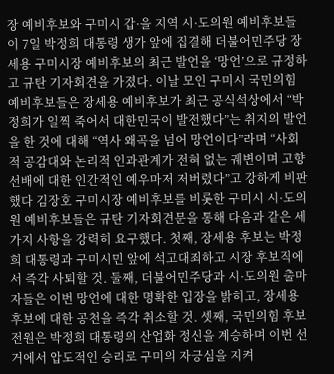장 예비후보와 구미시 갑·을 지역 시·도의원 예비후보들이 7일 박정희 대통령 생가 앞에 집결해 더불어민주당 장세용 구미시장 예비후보의 최근 발언을 ‘망언’으로 규정하고 규탄 기자회견을 가졌다. 이날 모인 구미시 국민의힘 예비후보들은 장세용 예비후보가 최근 공식석상에서 “박정희가 일찍 죽어서 대한민국이 발전했다”는 취지의 발언을 한 것에 대해 “역사 왜곡을 넘어 망언이다”라며 “사회적 공감대와 논리적 인과관계가 전혀 없는 궤변이며 고향 선배에 대한 인간적인 예우마저 저버렸다”고 강하게 비판했다 김장호 구미시장 예비후보를 비롯한 구미시 시·도의원 예비후보들은 규탄 기자회견문을 통해 다음과 같은 세 가지 사항을 강력히 요구했다. 첫째, 장세용 후보는 박정희 대통령과 구미시민 앞에 석고대죄하고 시장 후보직에서 즉각 사퇴할 것. 둘째, 더불어민주당과 시·도의원 출마자들은 이번 망언에 대한 명확한 입장을 밝히고, 장세용 후보에 대한 공천을 즉각 취소할 것. 셋째, 국민의힘 후보 전원은 박정희 대통령의 산업화 정신을 계승하며 이번 선거에서 압도적인 승리로 구미의 자긍심을 지켜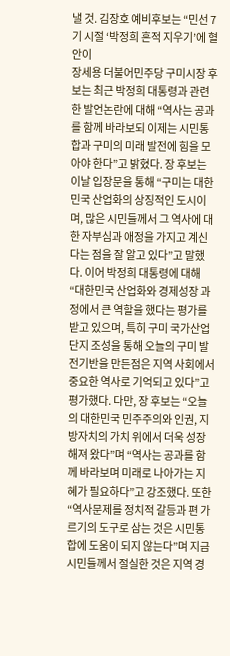낼 것. 김장호 예비후보는 “민선 7기 시절 ‘박정희 흔적 지우기’에 혈안이
장세용 더불어민주당 구미시장 후보는 최근 박정희 대통령과 관련한 발언논란에 대해 “역사는 공과를 함께 바라보되 이제는 시민통합과 구미의 미래 발전에 힘을 모아야 한다”고 밝혔다. 장 후보는 이날 입장문을 통해 “구미는 대한민국 산업화의 상징적인 도시이며, 많은 시민들께서 그 역사에 대한 자부심과 애정을 가지고 계신다는 점을 잘 알고 있다”고 말했다. 이어 박정희 대통령에 대해 “대한민국 산업화와 경제성장 과정에서 큰 역할을 했다는 평가를 받고 있으며, 특히 구미 국가산업단지 조성을 통해 오늘의 구미 발전기반을 만든점은 지역 사회에서 중요한 역사로 기억되고 있다”고 평가했다. 다만, 장 후보는 “오늘의 대한민국 민주주의와 인권, 지방자치의 가치 위에서 더욱 성장해져 왔다”며 “역사는 공과를 함께 바라보며 미래로 나아가는 지혜가 필요하다”고 강조했다. 또한 “역사문제를 정치적 갈등과 편 가르기의 도구로 삼는 것은 시민통합에 도움이 되지 않는다”며 지금 시민들께서 절실한 것은 지역 경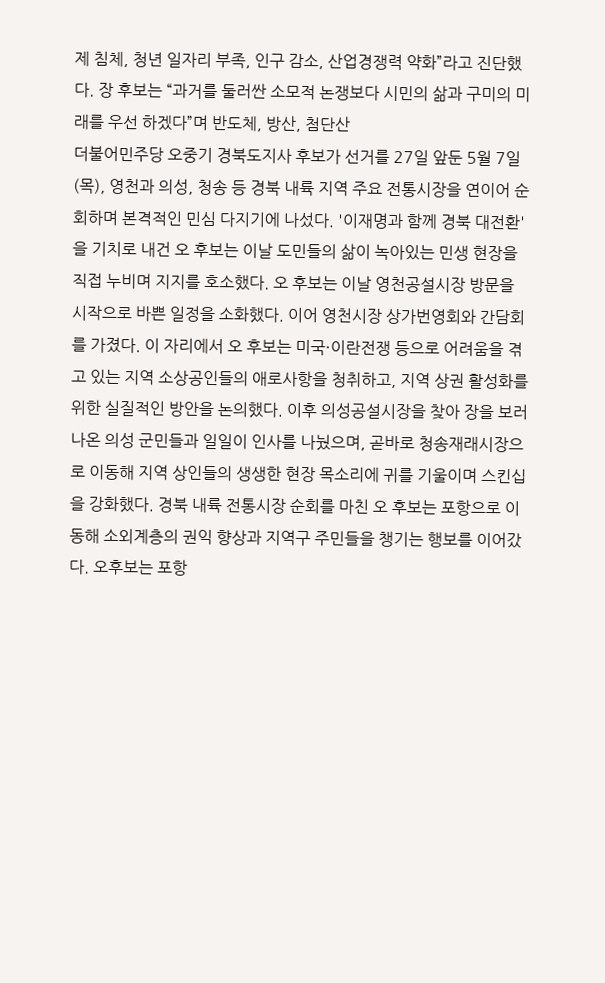제 침체, 청년 일자리 부족, 인구 감소, 산업경쟁력 약화”라고 진단했다. 장 후보는 “과거를 둘러싼 소모적 논쟁보다 시민의 삶과 구미의 미래를 우선 하겠다”며 반도체, 방산, 첨단산
더불어민주당 오중기 경북도지사 후보가 선거를 27일 앞둔 5월 7일(목), 영천과 의성, 청송 등 경북 내륙 지역 주요 전통시장을 연이어 순회하며 본격적인 민심 다지기에 나섰다. '이재명과 함께 경북 대전환'을 기치로 내건 오 후보는 이날 도민들의 삶이 녹아있는 민생 현장을 직접 누비며 지지를 호소했다. 오 후보는 이날 영천공설시장 방문을 시작으로 바쁜 일정을 소화했다. 이어 영천시장 상가번영회와 간담회를 가졌다. 이 자리에서 오 후보는 미국·이란전쟁 등으로 어려움을 겪고 있는 지역 소상공인들의 애로사항을 청취하고, 지역 상권 활성화를 위한 실질적인 방안을 논의했다. 이후 의성공설시장을 찾아 장을 보러 나온 의성 군민들과 일일이 인사를 나눴으며, 곧바로 청송재래시장으로 이동해 지역 상인들의 생생한 현장 목소리에 귀를 기울이며 스킨십을 강화했다. 경북 내륙 전통시장 순회를 마친 오 후보는 포항으로 이동해 소외계층의 권익 향상과 지역구 주민들을 챙기는 행보를 이어갔다. 오후보는 포항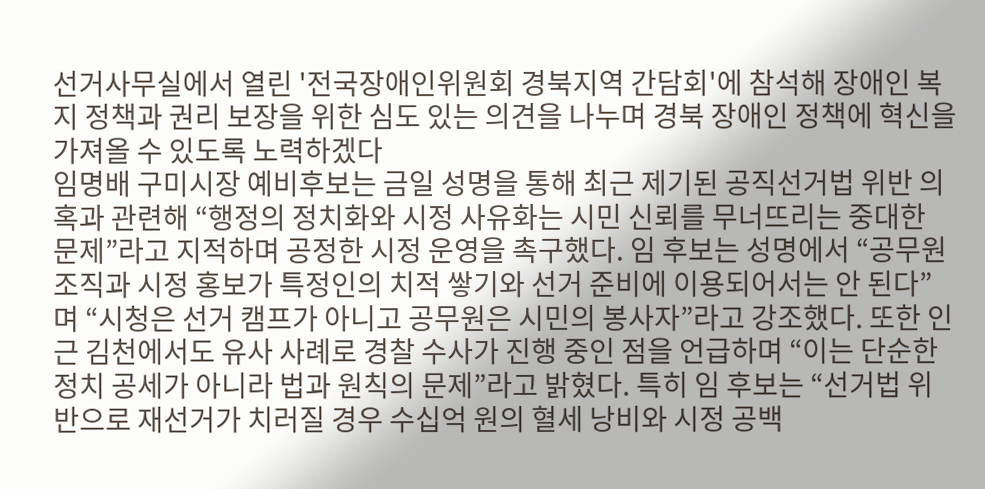선거사무실에서 열린 '전국장애인위원회 경북지역 간담회'에 참석해 장애인 복지 정책과 권리 보장을 위한 심도 있는 의견을 나누며 경북 장애인 정책에 혁신을 가져올 수 있도록 노력하겠다
임명배 구미시장 예비후보는 금일 성명을 통해 최근 제기된 공직선거법 위반 의혹과 관련해 “행정의 정치화와 시정 사유화는 시민 신뢰를 무너뜨리는 중대한 문제”라고 지적하며 공정한 시정 운영을 촉구했다. 임 후보는 성명에서 “공무원 조직과 시정 홍보가 특정인의 치적 쌓기와 선거 준비에 이용되어서는 안 된다”며 “시청은 선거 캠프가 아니고 공무원은 시민의 봉사자”라고 강조했다. 또한 인근 김천에서도 유사 사례로 경찰 수사가 진행 중인 점을 언급하며 “이는 단순한 정치 공세가 아니라 법과 원칙의 문제”라고 밝혔다. 특히 임 후보는 “선거법 위반으로 재선거가 치러질 경우 수십억 원의 혈세 낭비와 시정 공백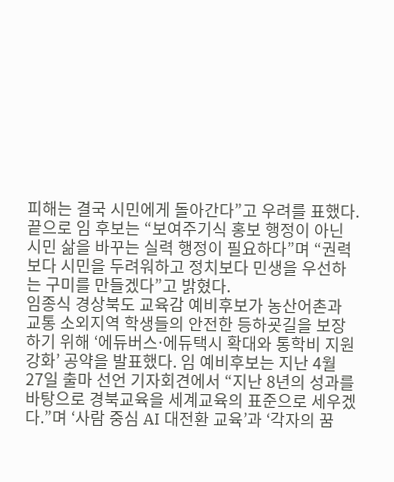피해는 결국 시민에게 돌아간다”고 우려를 표했다. 끝으로 임 후보는 “보여주기식 홍보 행정이 아닌 시민 삶을 바꾸는 실력 행정이 필요하다”며 “권력보다 시민을 두려워하고 정치보다 민생을 우선하는 구미를 만들겠다”고 밝혔다.
임종식 경상북도 교육감 예비후보가 농산어촌과 교통 소외지역 학생들의 안전한 등하굣길을 보장하기 위해 ‘에듀버스⋅에듀택시 확대와 통학비 지원 강화’ 공약을 발표했다. 임 예비후보는 지난 4월 27일 출마 선언 기자회견에서 “지난 8년의 성과를 바탕으로 경북교육을 세계교육의 표준으로 세우겠다.”며 ‘사람 중심 AI 대전환 교육’과 ‘각자의 꿈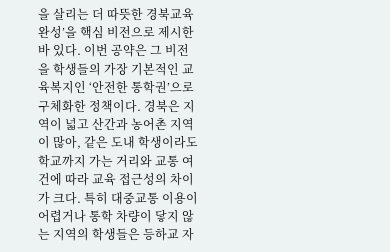을 살리는 더 따뜻한 경북교육 완성’을 핵심 비전으로 제시한 바 있다. 이번 공약은 그 비전을 학생들의 가장 기본적인 교육복지인 ‘안전한 통학권’으로 구체화한 정책이다. 경북은 지역이 넓고 산간과 농어촌 지역이 많아, 같은 도내 학생이라도 학교까지 가는 거리와 교통 여건에 따라 교육 접근성의 차이가 크다. 특히 대중교통 이용이 어렵거나 통학 차량이 닿지 않는 지역의 학생들은 등하교 자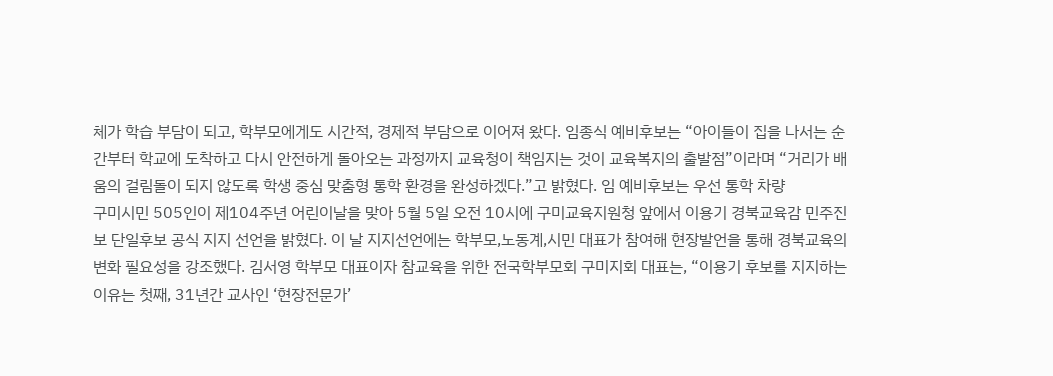체가 학습 부담이 되고, 학부모에게도 시간적, 경제적 부담으로 이어져 왔다. 임종식 예비후보는 “아이들이 집을 나서는 순간부터 학교에 도착하고 다시 안전하게 돌아오는 과정까지 교육청이 책임지는 것이 교육복지의 출발점”이라며 “거리가 배움의 걸림돌이 되지 않도록 학생 중심 맞춤형 통학 환경을 완성하겠다.”고 밝혔다. 임 예비후보는 우선 통학 차량
구미시민 505인이 제104주년 어린이날을 맞아 5월 5일 오전 10시에 구미교육지원청 앞에서 이용기 경북교육감 민주진보 단일후보 공식 지지 선언을 밝혔다. 이 날 지지선언에는 학부모,노동계,시민 대표가 참여해 현장발언을 통해 경북교육의 변화 필요성을 강조했다. 김서영 학부모 대표이자 참교육을 위한 전국학부모회 구미지회 대표는, “이용기 후보를 지지하는 이유는 첫째, 31년간 교사인 ‘현장전문가’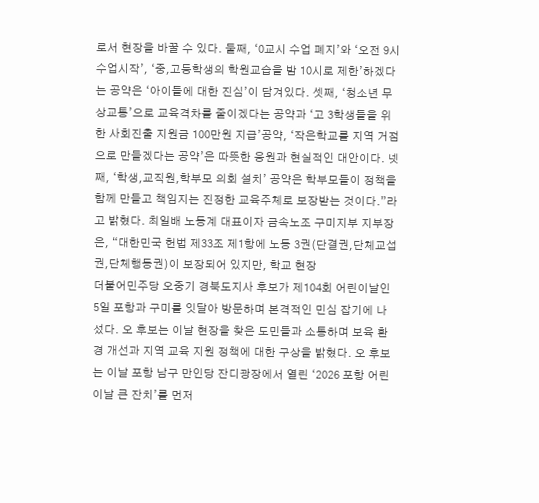로서 현장을 바꿀 수 있다. 둘째, ‘0교시 수업 폐지’와 ‘오전 9시 수업시작’, ‘중,고등학생의 학원교습을 밤 10시로 제한’하겠다는 공약은 ‘아이들에 대한 진심’이 담겨있다. 셋째, ‘청소년 무상교통’으로 교육격차를 줄이겠다는 공약과 ‘고 3학생들을 위한 사회진출 지원금 100만원 지급’공약, ‘작은학교를 지역 거점으로 만들겠다는 공약’은 따뜻한 응원과 현실적인 대안이다. 넷째, ‘학생,교직원,학부모 의회 설치’ 공약은 학부모들이 정책을 함께 만들고 책임지는 진정한 교육주체로 보장받는 것이다.”라고 밝혔다. 최일배 노동계 대표이자 금속노조 구미지부 지부장은, “대한민국 헌법 제33조 제1항에 노동 3권(단결권,단체교섭권,단체행동권)이 보장되어 있지만, 학교 현장
더불어민주당 오중기 경북도지사 후보가 제104회 어린이날인 5일 포항과 구미를 잇달아 방문하며 본격적인 민심 잡기에 나섰다. 오 후보는 이날 현장을 찾은 도민들과 소통하며 보육 환경 개선과 지역 교육 지원 정책에 대한 구상을 밝혔다. 오 후보는 이날 포항 남구 만인당 잔디광장에서 열린 ‘2026 포항 어린이날 큰 잔치’를 먼저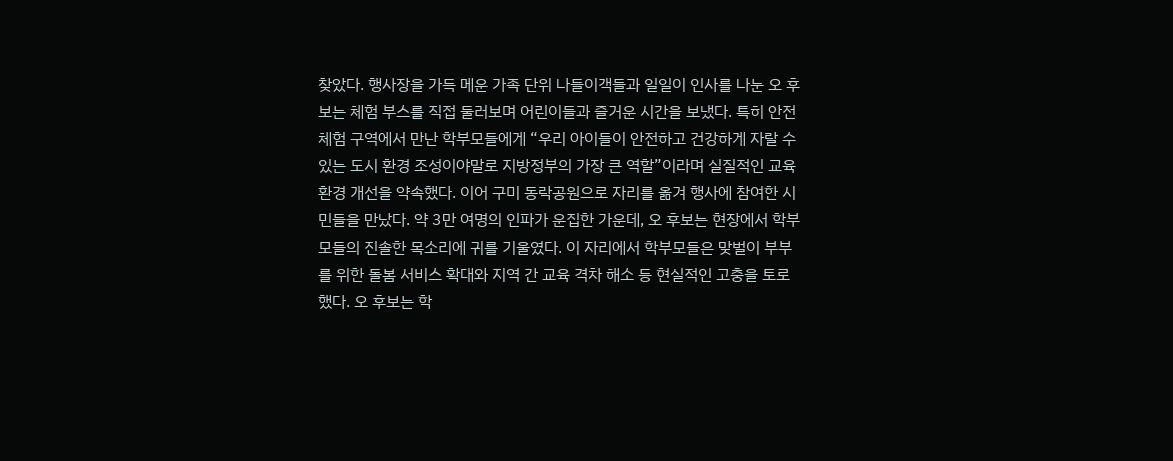찾았다. 행사장을 가득 메운 가족 단위 나들이객들과 일일이 인사를 나눈 오 후보는 체험 부스를 직접 둘러보며 어린이들과 즐거운 시간을 보냈다. 특히 안전 체험 구역에서 만난 학부모들에게 “우리 아이들이 안전하고 건강하게 자랄 수 있는 도시 환경 조성이야말로 지방정부의 가장 큰 역할”이라며 실질적인 교육 환경 개선을 약속했다. 이어 구미 동락공원으로 자리를 옮겨 행사에 참여한 시민들을 만났다. 약 3만 여명의 인파가 운집한 가운데, 오 후보는 현장에서 학부모들의 진솔한 목소리에 귀를 기울였다. 이 자리에서 학부모들은 맞벌이 부부를 위한 돌봄 서비스 확대와 지역 간 교육 격차 해소 등 현실적인 고충을 토로했다. 오 후보는 학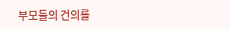부모들의 건의를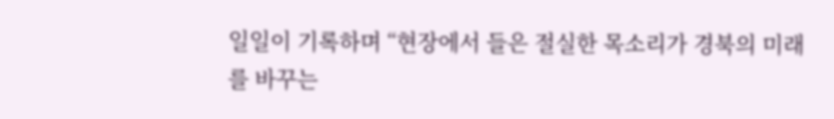일일이 기록하며 “현장에서 들은 절실한 목소리가 경북의 미래를 바꾸는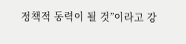정책적 동력이 될 것”이라고 강